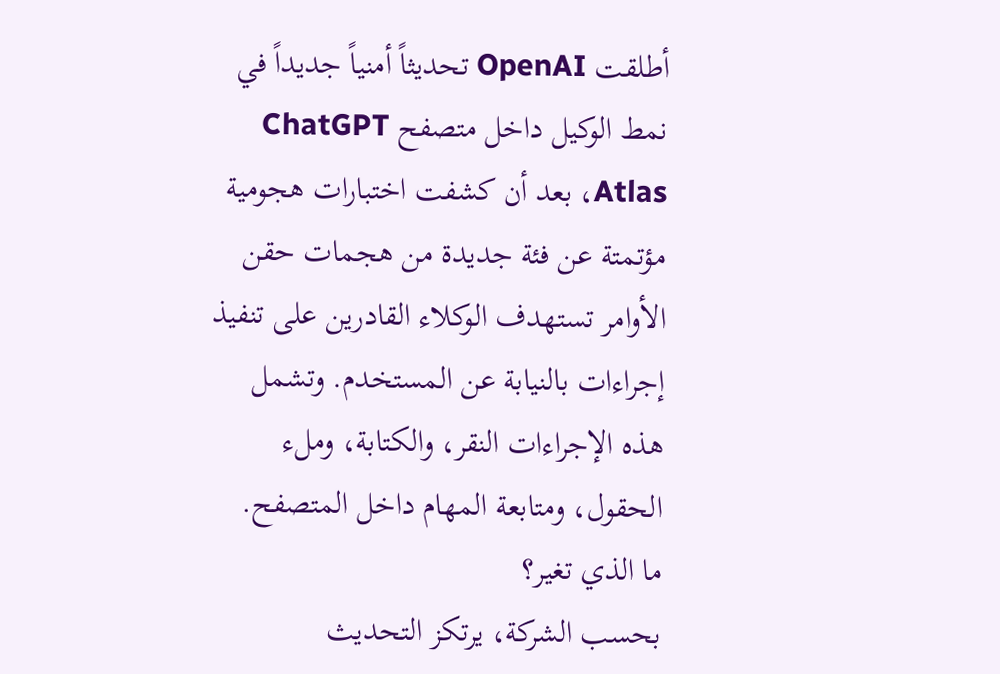أطلقت OpenAI تحديثاً أمنياً جديداً في نمط الوكيل داخل متصفح ChatGPT Atlas، بعد أن كشفت اختبارات هجومية مؤتمتة عن فئة جديدة من هجمات حقن الأوامر تستهدف الوكلاء القادرين على تنفيذ إجراءات بالنيابة عن المستخدم. وتشمل هذه الإجراءات النقر، والكتابة، وملء الحقول، ومتابعة المهام داخل المتصفح.
ما الذي تغير؟
بحسب الشركة، يرتكز التحديث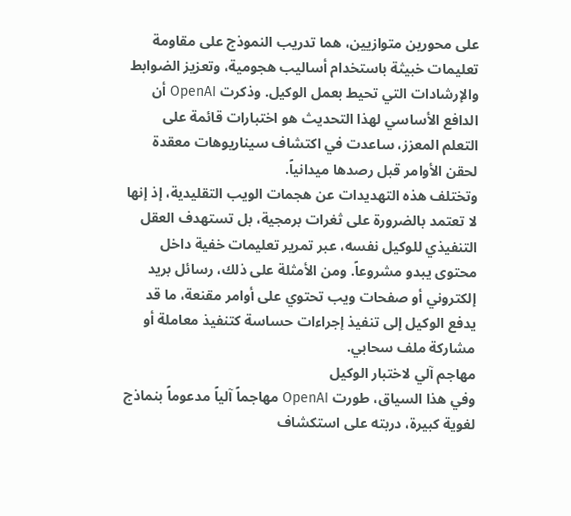على محورين متوازيين، هما تدريب النموذج على مقاومة تعليمات خبيثة باستخدام أساليب هجومية، وتعزيز الضوابط والإرشادات التي تحيط بعمل الوكيل. وذكرت OpenAI أن الدافع الأساسي لهذا التحديث هو اختبارات قائمة على التعلم المعزز، ساعدت في اكتشاف سيناريوهات معقدة لحقن الأوامر قبل رصدها ميدانياً.
وتختلف هذه التهديدات عن هجمات الويب التقليدية، إذ إنها لا تعتمد بالضرورة على ثغرات برمجية، بل تستهدف العقل التنفيذي للوكيل نفسه، عبر تمرير تعليمات خفية داخل محتوى يبدو مشروعاً. ومن الأمثلة على ذلك، رسائل بريد إلكتروني أو صفحات ويب تحتوي على أوامر مقنعة، ما قد يدفع الوكيل إلى تنفيذ إجراءات حساسة كتنفيذ معاملة أو مشاركة ملف سحابي.
مهاجم آلي لاختبار الوكيل
وفي هذا السياق، طورت OpenAI مهاجماً آلياً مدعوماً بنماذج لغوية كبيرة، دربته على استكشاف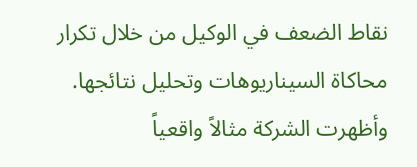نقاط الضعف في الوكيل من خلال تكرار محاكاة السيناريوهات وتحليل نتائجها. وأظهرت الشركة مثالاً واقعياً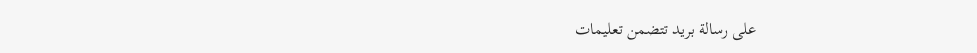على رسالة بريد تتضمن تعليمات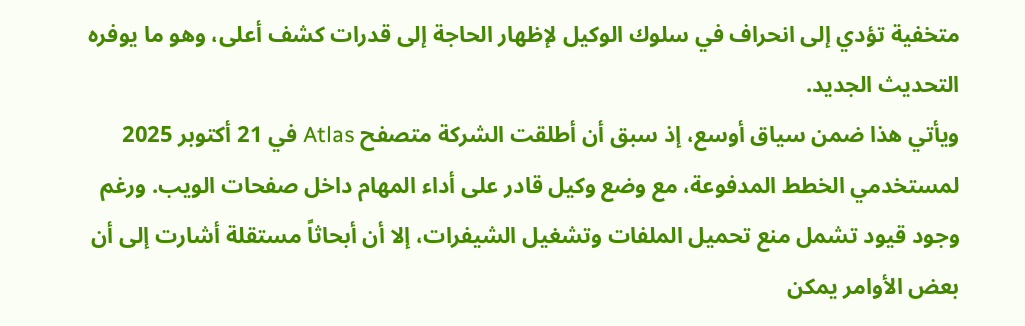متخفية تؤدي إلى انحراف في سلوك الوكيل لإظهار الحاجة إلى قدرات كشف أعلى، وهو ما يوفره التحديث الجديد.
ويأتي هذا ضمن سياق أوسع، إذ سبق أن أطلقت الشركة متصفح Atlas في 21 أكتوبر 2025 لمستخدمي الخطط المدفوعة، مع وضع وكيل قادر على أداء المهام داخل صفحات الويب. ورغم وجود قيود تشمل منع تحميل الملفات وتشغيل الشيفرات، إلا أن أبحاثاً مستقلة أشارت إلى أن بعض الأوامر يمكن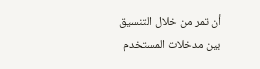أن تمر من خلال التنسيق بين مدخلات المستخدم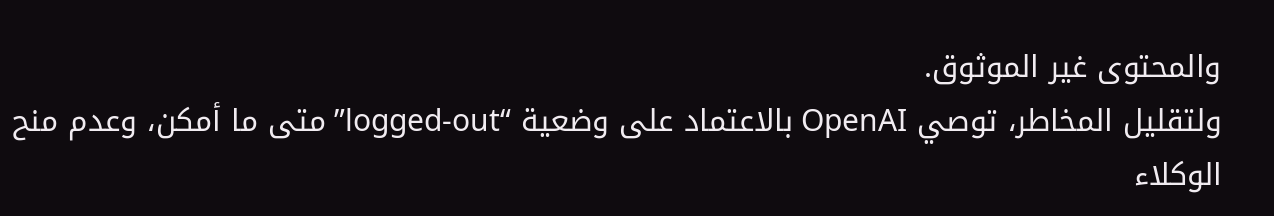والمحتوى غير الموثوق.
ولتقليل المخاطر، توصي OpenAI بالاعتماد على وضعية “logged-out” متى ما أمكن، وعدم منح الوكلاء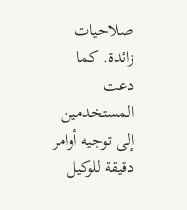صلاحيات زائدة. كما دعت المستخدمين إلى توجيه أوامر دقيقة للوكيل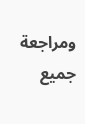ومراجعة جميع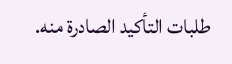طلبات التأكيد الصادرة منه.